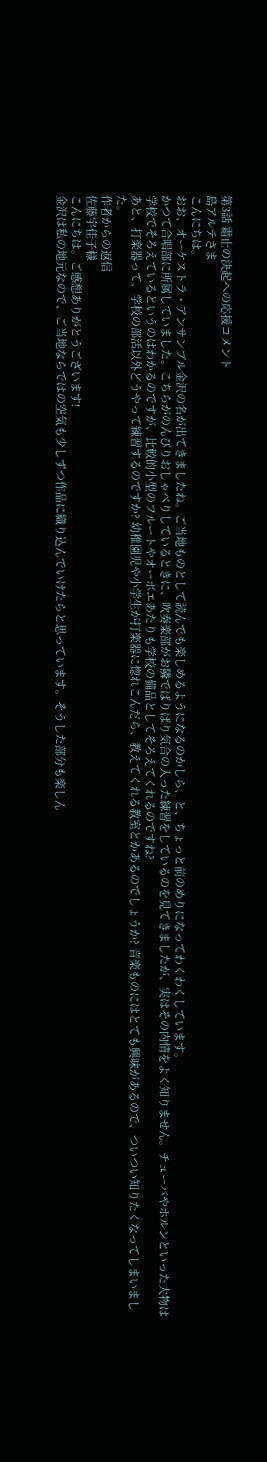第3話 霜止の決起への応援コメント
島アルテさま
こんにちは。
おお、オーケストラ・アンサンブル金沢の名が出てきましたね。ご当地ものとして読んでも楽しめるようになるのかしら、と、ちょっと前のめりになってわくわくしています。
かつて合唱部に所属していました。こちらがのんびりおしゃべりしているときに、吹奏楽部がお隣でばりばり気合の入った練習をしているのを見てきましたが、実はその内情をよく知りません。チューバやホルンといった大物は学校でそろえているというのはわかるのですが、比較的小型のフルートやオーボエあたりも学校の備品としてそろえてくれるのですね?
あと、打楽器って、学校の部活以外どうやって練習するのですか? 幼稚園児や小学生が打楽器に惚れこんだら、教えてくれる教室とかあるのでしょうか? 音楽ものにはとても興味があるので、ついつい知りたくなってしまいました。
作者からの返信
佐藤宇佳子様
こんにちは。ご感想ありがとうございます!
金沢は私の地元なので、ご当地ならではの空気も少しずつ作品に織り込んでいけたらと思っています。そうした部分も楽しん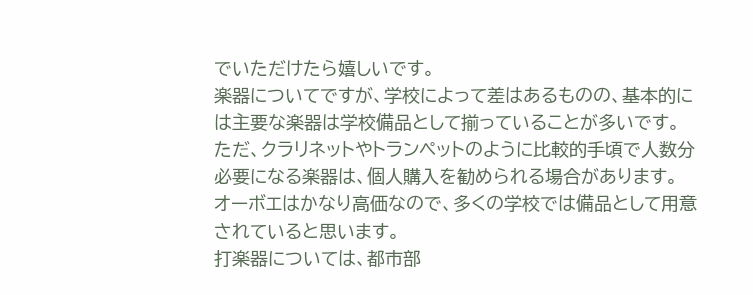でいただけたら嬉しいです。
楽器についてですが、学校によって差はあるものの、基本的には主要な楽器は学校備品として揃っていることが多いです。
ただ、クラリネットやトランペットのように比較的手頃で人数分必要になる楽器は、個人購入を勧められる場合があります。
オーボエはかなり高価なので、多くの学校では備品として用意されていると思います。
打楽器については、都市部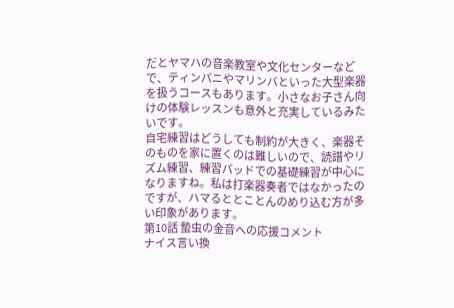だとヤマハの音楽教室や文化センターなどで、ティンパニやマリンバといった大型楽器を扱うコースもあります。小さなお子さん向けの体験レッスンも意外と充実しているみたいです。
自宅練習はどうしても制約が大きく、楽器そのものを家に置くのは難しいので、読譜やリズム練習、練習パッドでの基礎練習が中心になりますね。私は打楽器奏者ではなかったのですが、ハマるととことんのめり込む方が多い印象があります。
第10話 蟄虫の金音への応援コメント
ナイス言い換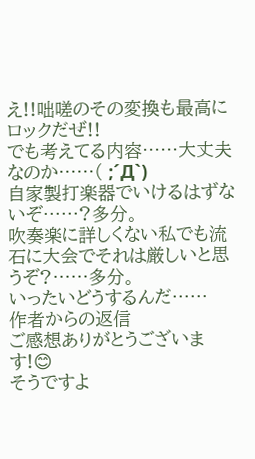え!!咄嗟のその変換も最高にロックだぜ!!
でも考えてる内容……大丈夫なのか……( ;´Д`)
自家製打楽器でいけるはずないぞ……?多分。
吹奏楽に詳しくない私でも流石に大会でそれは厳しいと思うぞ?……多分。
いったいどうするんだ……
作者からの返信
ご感想ありがとうございます!😊
そうですよ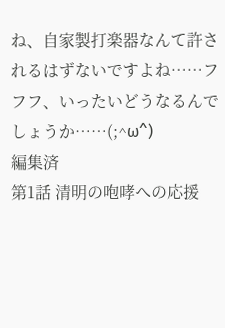ね、自家製打楽器なんて許されるはずないですよね……フフフ、いったいどうなるんでしょうか……(;^ω^)
編集済
第1話 清明の咆哮への応援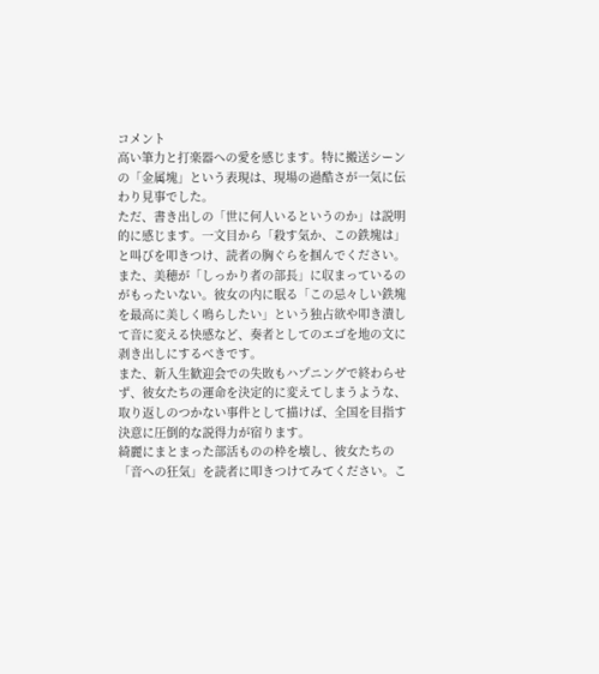コメント
高い筆力と打楽器への愛を感じます。特に搬送シーンの「金属塊」という表現は、現場の過酷さが一気に伝わり見事でした。
ただ、書き出しの「世に何人いるというのか」は説明的に感じます。一文目から「殺す気か、この鉄塊は」と叫びを叩きつけ、読者の胸ぐらを掴んでください。 また、美穂が「しっかり者の部長」に収まっているのがもったいない。彼女の内に眠る「この忌々しい鉄塊を最高に美しく鳴らしたい」という独占欲や叩き潰して音に変える快感など、奏者としてのエゴを地の文に剥き出しにするべきです。
また、新入生歓迎会での失敗もハプニングで終わらせず、彼女たちの運命を決定的に変えてしまうような、取り返しのつかない事件として描けば、全国を目指す決意に圧倒的な説得力が宿ります。
綺麗にまとまった部活ものの枠を壊し、彼女たちの「音への狂気」を読者に叩きつけてみてください。こ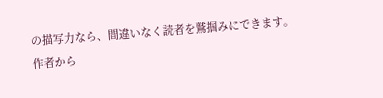の描写力なら、間違いなく読者を鷲掴みにできます。
作者から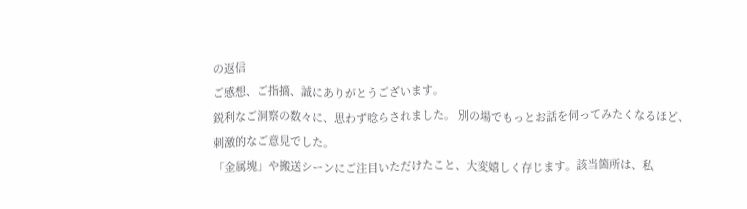の返信
ご感想、ご指摘、誠にありがとうございます。
鋭利なご洞察の数々に、思わず唸らされました。 別の場でもっとお話を伺ってみたくなるほど、刺激的なご意見でした。
「金属塊」や搬送シーンにご注目いただけたこと、大変嬉しく存じます。該当箇所は、私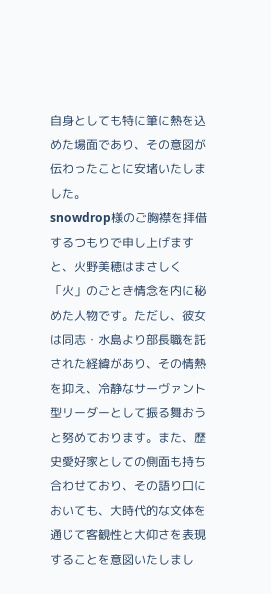自身としても特に筆に熱を込めた場面であり、その意図が伝わったことに安堵いたしました。
snowdrop様のご胸襟を拝借するつもりで申し上げますと、火野美穂はまさしく「火」のごとき情念を内に秘めた人物です。ただし、彼女は同志・水島より部長職を託された経緯があり、その情熱を抑え、冷静なサーヴァント型リーダーとして振る舞おうと努めております。また、歴史愛好家としての側面も持ち合わせており、その語り口においても、大時代的な文体を通じて客観性と大仰さを表現することを意図いたしまし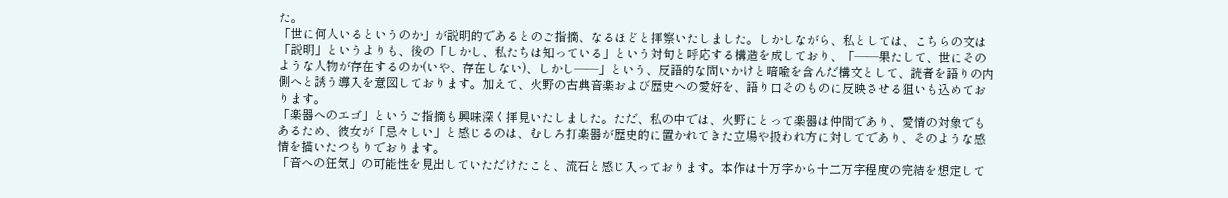た。
「世に何人いるというのか」が説明的であるとのご指摘、なるほどと拝察いたしました。しかしながら、私としては、こちらの文は「説明」というよりも、後の「しかし、私たちは知っている」という対句と呼応する構造を成しており、「――果たして、世にそのような人物が存在するのか(いや、存在しない)、しかし――」という、反語的な問いかけと暗喩を含んだ構文として、読者を語りの内側へと誘う導入を意図しております。加えて、火野の古典音楽および歴史への愛好を、語り口そのものに反映させる狙いも込めております。
「楽器へのエゴ」というご指摘も興味深く拝見いたしました。ただ、私の中では、火野にとって楽器は仲間であり、愛情の対象でもあるため、彼女が「忌々しい」と感じるのは、むしろ打楽器が歴史的に置かれてきた立場や扱われ方に対してであり、そのような感情を描いたつもりでおります。
「音への狂気」の可能性を見出していただけたこと、流石と感じ入っております。本作は十万字から十二万字程度の完結を想定して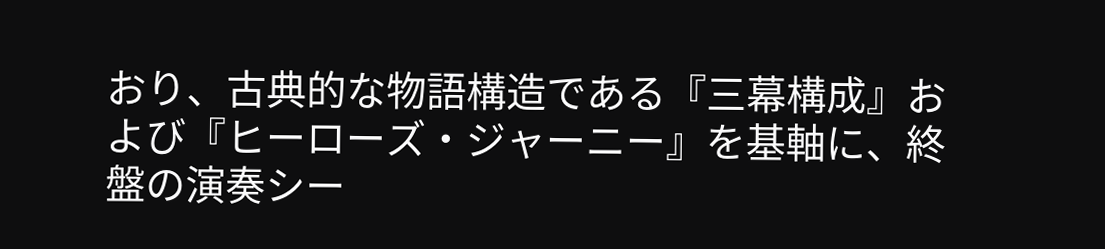おり、古典的な物語構造である『三幕構成』および『ヒーローズ・ジャーニー』を基軸に、終盤の演奏シー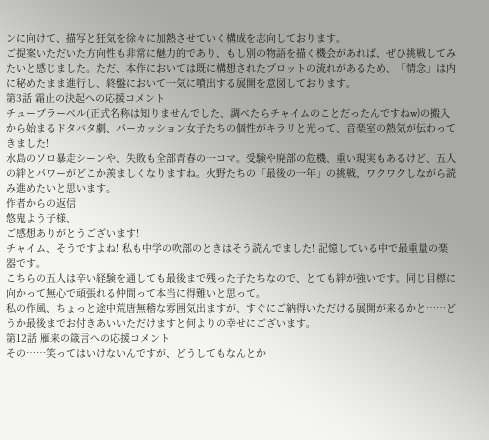ンに向けて、描写と狂気を徐々に加熱させていく構成を志向しております。
ご提案いただいた方向性も非常に魅力的であり、もし別の物語を描く機会があれば、ぜひ挑戦してみたいと感じました。ただ、本作においては既に構想されたプロットの流れがあるため、「情念」は内に秘めたまま進行し、終盤において一気に噴出する展開を意図しております。
第3話 霜止の決起への応援コメント
チューブラーベル(正式名称は知りませんでした、調べたらチャイムのことだったんですねw)の搬入から始まるドタバタ劇、パーカッション女子たちの個性がキラリと光って、音楽室の熱気が伝わってきました!
水島のソロ暴走シーンや、失敗も全部青春の一コマ。受験や廃部の危機、重い現実もあるけど、五人の絆とパワーがどこか羨ましくなりますね。火野たちの「最後の一年」の挑戦、ワクワクしながら読み進めたいと思います。
作者からの返信
悠鬼よう子様、
ご感想ありがとうございます!
チャイム、そうですよね! 私も中学の吹部のときはそう読んでました! 記憶している中で最重量の楽器です。
こちらの五人は辛い経験を通しても最後まで残った子たちなので、とても絆が強いです。同じ目標に向かって無心で頑張れる仲間って本当に得難いと思って。
私の作風、ちょっと途中荒唐無稽な雰囲気出ますが、すぐにご納得いただける展開が来るかと……どうか最後までお付きあいいただけますと何よりの幸せにございます。
第12話 雁来の箴言への応援コメント
その……笑ってはいけないんですが、どうしてもなんとか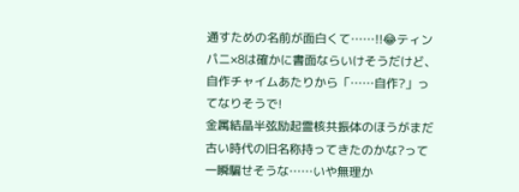通すための名前が面白くて……!!😂ティンパニ×8は確かに書面ならいけそうだけど、自作チャイムあたりから「……自作?」ってなりそうで!
金属結晶半弦励起霊核共振体のほうがまだ古い時代の旧名称持ってきたのかな?って一瞬騙せそうな……いや無理か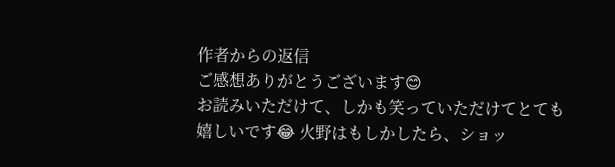作者からの返信
ご感想ありがとうございます😊
お読みいただけて、しかも笑っていただけてとても嬉しいです😂 火野はもしかしたら、ショッ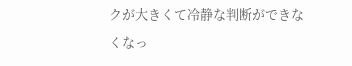クが大きくて冷静な判断ができなくなっ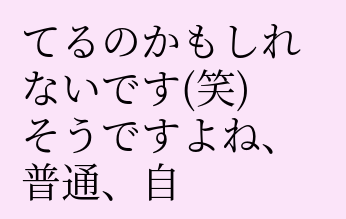てるのかもしれないです(笑)
そうですよね、普通、自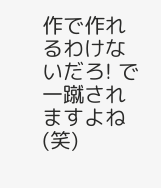作で作れるわけないだろ! で一蹴されますよね(笑)